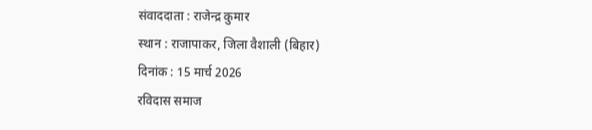संवाददाता : राजेन्द्र कुमार
स्थान : राजापाकर, जिला वैशाली (बिहार)
दिनांक : 15 मार्च 2026
रविदास समाज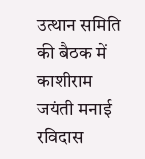उत्थान समिति की बैठक में काशीराम जयंती मनाई
रविदास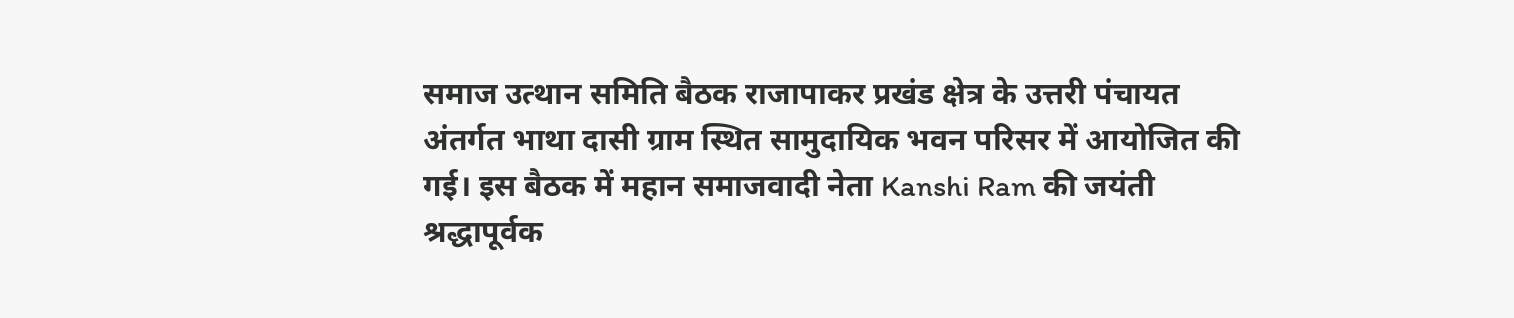समाज उत्थान समिति बैठक राजापाकर प्रखंड क्षेत्र के उत्तरी पंचायत अंतर्गत भाथा दासी ग्राम स्थित सामुदायिक भवन परिसर में आयोजित की गई। इस बैठक में महान समाजवादी नेता Kanshi Ram की जयंती श्रद्धापूर्वक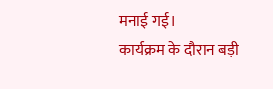मनाई गई।
कार्यक्रम के दौरान बड़ी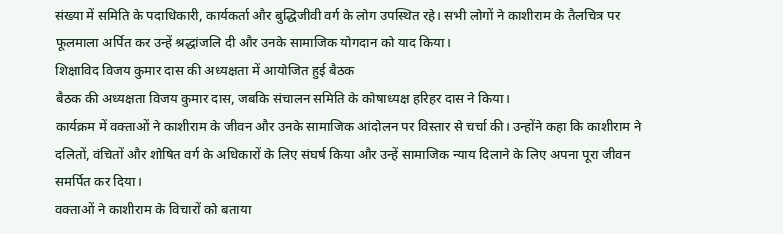संख्या में समिति के पदाधिकारी, कार्यकर्ता और बुद्धिजीवी वर्ग के लोग उपस्थित रहे। सभी लोगों ने काशीराम के तैलचित्र पर फूलमाला अर्पित कर उन्हें श्रद्धांजलि दी और उनके सामाजिक योगदान को याद किया।
शिक्षाविद विजय कुमार दास की अध्यक्षता में आयोजित हुई बैठक
बैठक की अध्यक्षता विजय कुमार दास, जबकि संचालन समिति के कोषाध्यक्ष हरिहर दास ने किया।
कार्यक्रम में वक्ताओं ने काशीराम के जीवन और उनके सामाजिक आंदोलन पर विस्तार से चर्चा की। उन्होंने कहा कि काशीराम ने दलितों, वंचितों और शोषित वर्ग के अधिकारों के लिए संघर्ष किया और उन्हें सामाजिक न्याय दिलाने के लिए अपना पूरा जीवन समर्पित कर दिया।
वक्ताओं ने काशीराम के विचारों को बताया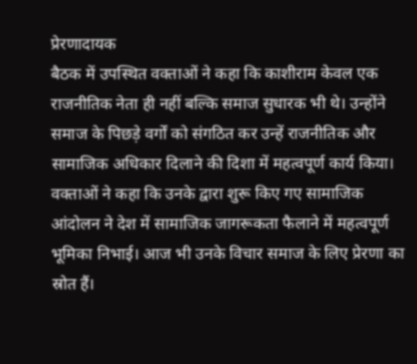प्रेरणादायक
बैठक में उपस्थित वक्ताओं ने कहा कि काशीराम केवल एक राजनीतिक नेता ही नहीं बल्कि समाज सुधारक भी थे। उन्होंने समाज के पिछड़े वर्गों को संगठित कर उन्हें राजनीतिक और सामाजिक अधिकार दिलाने की दिशा में महत्वपूर्ण कार्य किया।
वक्ताओं ने कहा कि उनके द्वारा शुरू किए गए सामाजिक आंदोलन ने देश में सामाजिक जागरूकता फैलाने में महत्वपूर्ण भूमिका निभाई। आज भी उनके विचार समाज के लिए प्रेरणा का स्रोत हैं।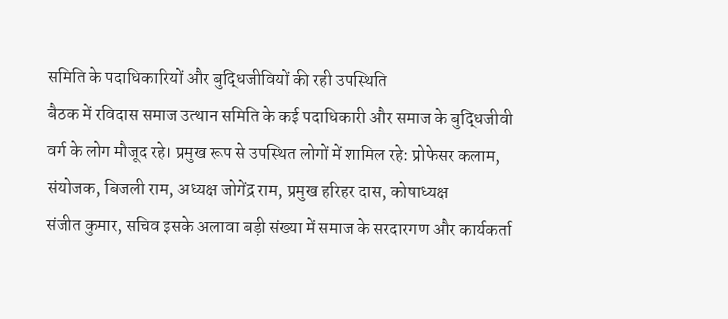समिति के पदाधिकारियों और बुद्धिजीवियों की रही उपस्थिति
बैठक में रविदास समाज उत्थान समिति के कई पदाधिकारी और समाज के बुद्धिजीवी वर्ग के लोग मौजूद रहे। प्रमुख रूप से उपस्थित लोगों में शामिल रहे: प्रोफेसर कलाम, संयोजक, बिजली राम, अध्यक्ष जोगेंद्र राम, प्रमुख हरिहर दास, कोषाध्यक्ष
संजीत कुमार, सचिव इसके अलावा बड़ी संख्या में समाज के सरदारगण और कार्यकर्ता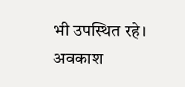भी उपस्थित रहे।
अवकाश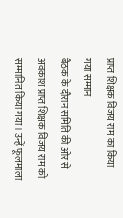प्राप्त शिक्षक विजय राम का किया गया सम्मान
बैठक के दौरान समिति की ओर से अवकाश प्राप्त शिक्षक विजय राम को सम्मानित किया गया। उन्हें फूलमाला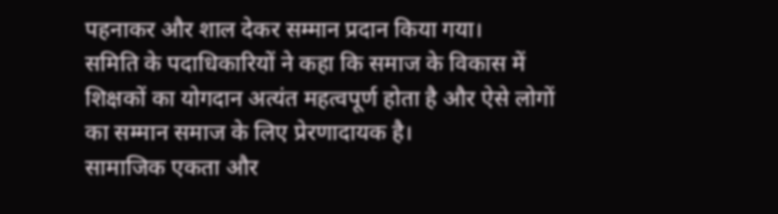पहनाकर और शाल देकर सम्मान प्रदान किया गया।
समिति के पदाधिकारियों ने कहा कि समाज के विकास में शिक्षकों का योगदान अत्यंत महत्वपूर्ण होता है और ऐसे लोगों का सम्मान समाज के लिए प्रेरणादायक है।
सामाजिक एकता और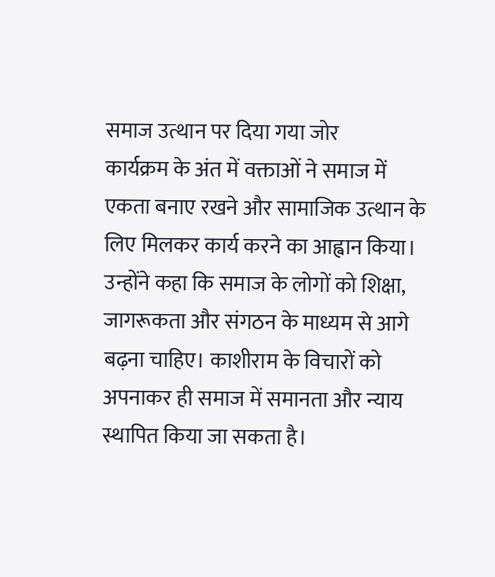समाज उत्थान पर दिया गया जोर
कार्यक्रम के अंत में वक्ताओं ने समाज में एकता बनाए रखने और सामाजिक उत्थान के लिए मिलकर कार्य करने का आह्वान किया।
उन्होंने कहा कि समाज के लोगों को शिक्षा, जागरूकता और संगठन के माध्यम से आगे बढ़ना चाहिए। काशीराम के विचारों को अपनाकर ही समाज में समानता और न्याय स्थापित किया जा सकता है।